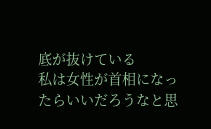底が抜けている
私は女性が首相になったらいいだろうなと思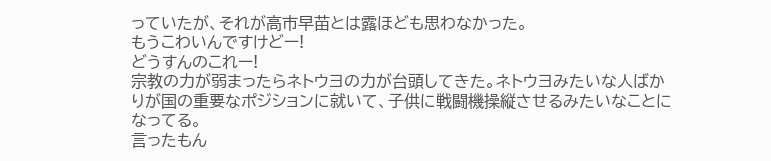っていたが、それが高市早苗とは露ほども思わなかった。
もうこわいんですけどー!
どうすんのこれー!
宗教の力が弱まったらネトウヨの力が台頭してきた。ネトウヨみたいな人ばかりが国の重要なポジションに就いて、子供に戦闘機操縦させるみたいなことになってる。
言ったもん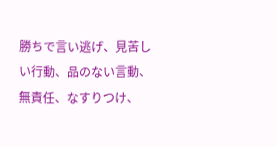勝ちで言い逃げ、見苦しい行動、品のない言動、無責任、なすりつけ、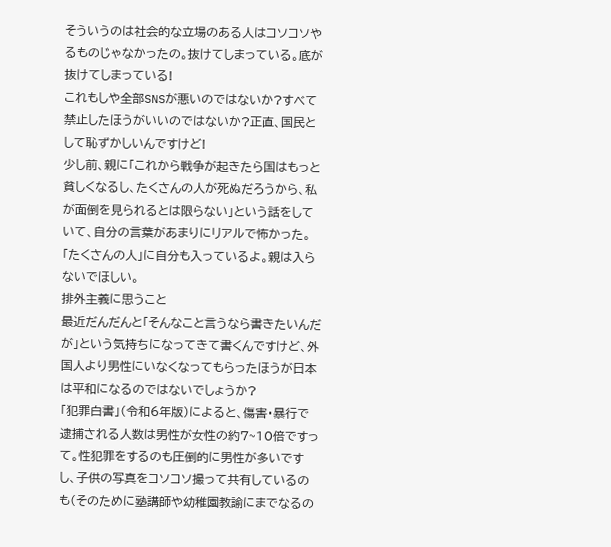そういうのは社会的な立場のある人はコソコソやるものじゃなかったの。抜けてしまっている。底が抜けてしまっている!
これもしや全部SNSが悪いのではないか?すべて禁止したほうがいいのではないか?正直、国民として恥ずかしいんですけど!
少し前、親に「これから戦争が起きたら国はもっと貧しくなるし、たくさんの人が死ぬだろうから、私が面倒を見られるとは限らない」という話をしていて、自分の言葉があまりにリアルで怖かった。「たくさんの人」に自分も入っているよ。親は入らないでほしい。
排外主義に思うこと
最近だんだんと「そんなこと言うなら書きたいんだが」という気持ちになってきて書くんですけど、外国人より男性にいなくなってもらったほうが日本は平和になるのではないでしょうか?
「犯罪白書」(令和6年版)によると、傷害・暴行で逮捕される人数は男性が女性の約7~10倍ですって。性犯罪をするのも圧倒的に男性が多いですし、子供の写真をコソコソ撮って共有しているのも(そのために塾講師や幼稚園教諭にまでなるの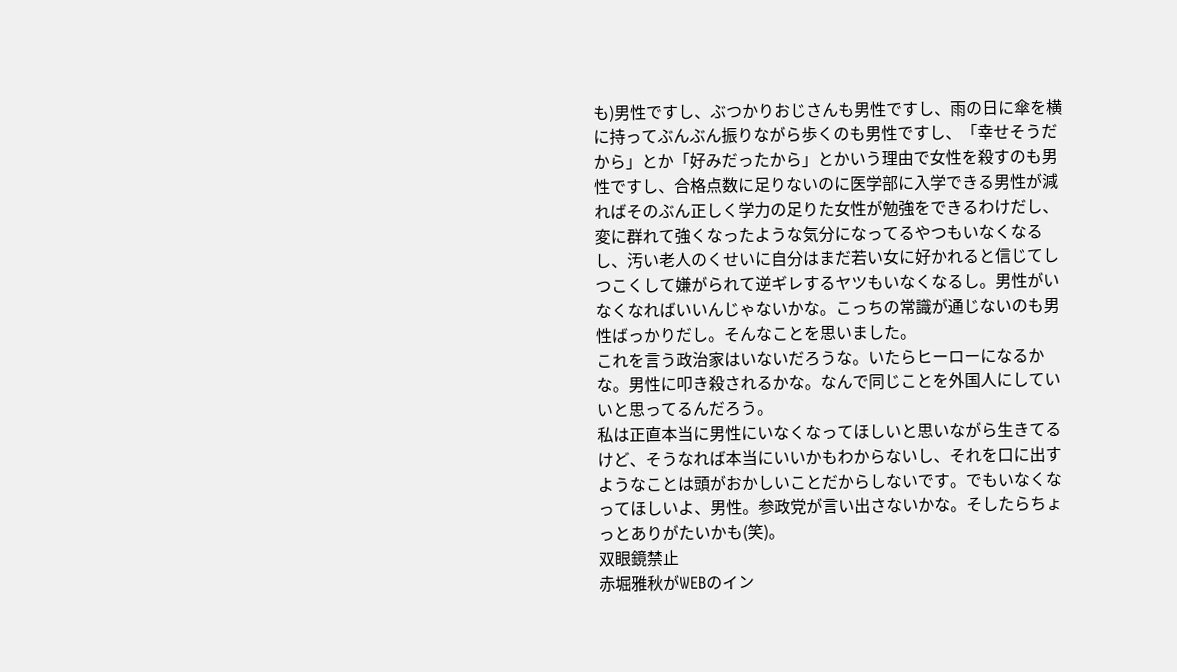も)男性ですし、ぶつかりおじさんも男性ですし、雨の日に傘を横に持ってぶんぶん振りながら歩くのも男性ですし、「幸せそうだから」とか「好みだったから」とかいう理由で女性を殺すのも男性ですし、合格点数に足りないのに医学部に入学できる男性が減ればそのぶん正しく学力の足りた女性が勉強をできるわけだし、変に群れて強くなったような気分になってるやつもいなくなるし、汚い老人のくせいに自分はまだ若い女に好かれると信じてしつこくして嫌がられて逆ギレするヤツもいなくなるし。男性がいなくなればいいんじゃないかな。こっちの常識が通じないのも男性ばっかりだし。そんなことを思いました。
これを言う政治家はいないだろうな。いたらヒーローになるかな。男性に叩き殺されるかな。なんで同じことを外国人にしていいと思ってるんだろう。
私は正直本当に男性にいなくなってほしいと思いながら生きてるけど、そうなれば本当にいいかもわからないし、それを口に出すようなことは頭がおかしいことだからしないです。でもいなくなってほしいよ、男性。参政党が言い出さないかな。そしたらちょっとありがたいかも(笑)。
双眼鏡禁止
赤堀雅秋がWEBのイン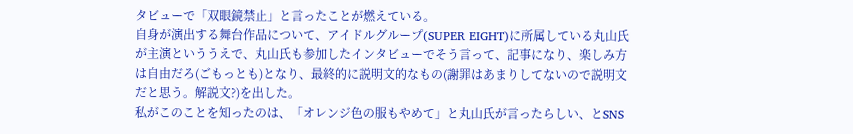タビューで「双眼鏡禁止」と言ったことが燃えている。
自身が演出する舞台作品について、アイドルグループ(SUPER EIGHT)に所属している丸山氏が主演といううえで、丸山氏も参加したインタビューでそう言って、記事になり、楽しみ方は自由だろ(ごもっとも)となり、最終的に説明文的なもの(謝罪はあまりしてないので説明文だと思う。解説文?)を出した。
私がこのことを知ったのは、「オレンジ色の服もやめて」と丸山氏が言ったらしい、とSNS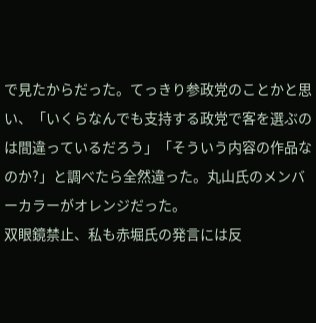で見たからだった。てっきり参政党のことかと思い、「いくらなんでも支持する政党で客を選ぶのは間違っているだろう」「そういう内容の作品なのか?」と調べたら全然違った。丸山氏のメンバーカラーがオレンジだった。
双眼鏡禁止、私も赤堀氏の発言には反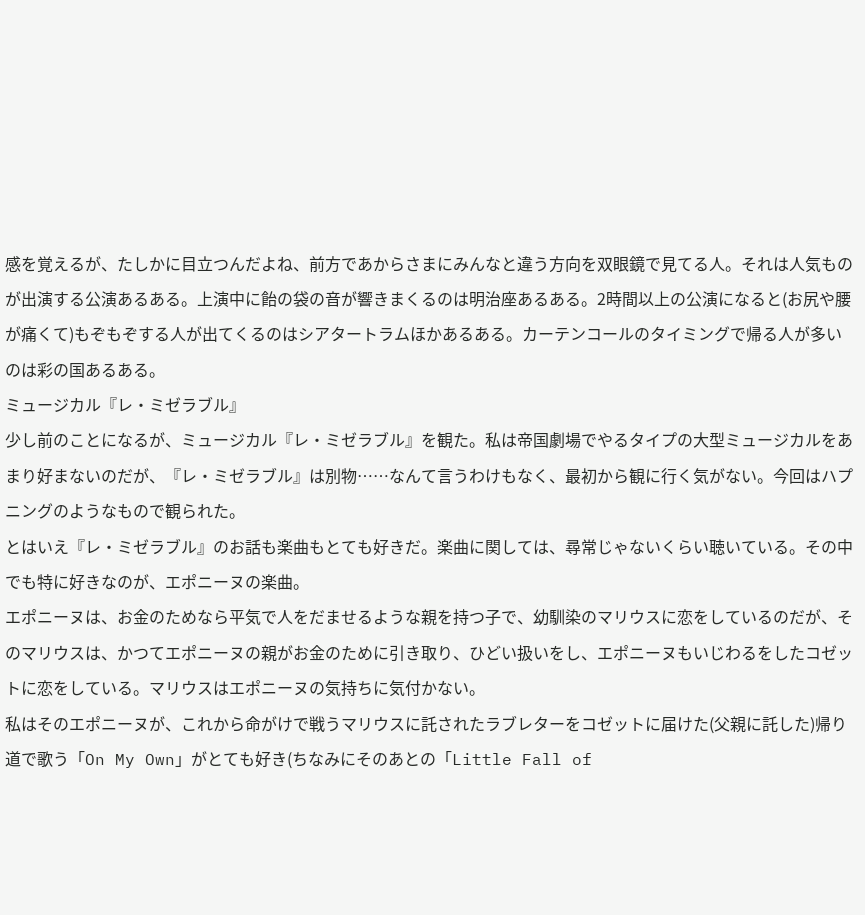感を覚えるが、たしかに目立つんだよね、前方であからさまにみんなと違う方向を双眼鏡で見てる人。それは人気ものが出演する公演あるある。上演中に飴の袋の音が響きまくるのは明治座あるある。2時間以上の公演になると(お尻や腰が痛くて)もぞもぞする人が出てくるのはシアタートラムほかあるある。カーテンコールのタイミングで帰る人が多いのは彩の国あるある。
ミュージカル『レ・ミゼラブル』
少し前のことになるが、ミュージカル『レ・ミゼラブル』を観た。私は帝国劇場でやるタイプの大型ミュージカルをあまり好まないのだが、『レ・ミゼラブル』は別物……なんて言うわけもなく、最初から観に行く気がない。今回はハプニングのようなもので観られた。
とはいえ『レ・ミゼラブル』のお話も楽曲もとても好きだ。楽曲に関しては、尋常じゃないくらい聴いている。その中でも特に好きなのが、エポニーヌの楽曲。
エポニーヌは、お金のためなら平気で人をだませるような親を持つ子で、幼馴染のマリウスに恋をしているのだが、そのマリウスは、かつてエポニーヌの親がお金のために引き取り、ひどい扱いをし、エポニーヌもいじわるをしたコゼットに恋をしている。マリウスはエポニーヌの気持ちに気付かない。
私はそのエポニーヌが、これから命がけで戦うマリウスに託されたラブレターをコゼットに届けた(父親に託した)帰り道で歌う「On My Own」がとても好き(ちなみにそのあとの「Little Fall of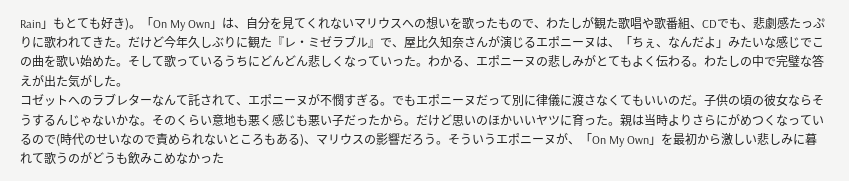Rain」もとても好き)。「On My Own」は、自分を見てくれないマリウスへの想いを歌ったもので、わたしが観た歌唱や歌番組、CDでも、悲劇感たっぷりに歌われてきた。だけど今年久しぶりに観た『レ・ミゼラブル』で、屋比久知奈さんが演じるエポニーヌは、「ちぇ、なんだよ」みたいな感じでこの曲を歌い始めた。そして歌っているうちにどんどん悲しくなっていった。わかる、エポニーヌの悲しみがとてもよく伝わる。わたしの中で完璧な答えが出た気がした。
コゼットへのラブレターなんて託されて、エポニーヌが不憫すぎる。でもエポニーヌだって別に律儀に渡さなくてもいいのだ。子供の頃の彼女ならそうするんじゃないかな。そのくらい意地も悪く感じも悪い子だったから。だけど思いのほかいいヤツに育った。親は当時よりさらにがめつくなっているので(時代のせいなので責められないところもある)、マリウスの影響だろう。そういうエポニーヌが、「On My Own」を最初から激しい悲しみに暮れて歌うのがどうも飲みこめなかった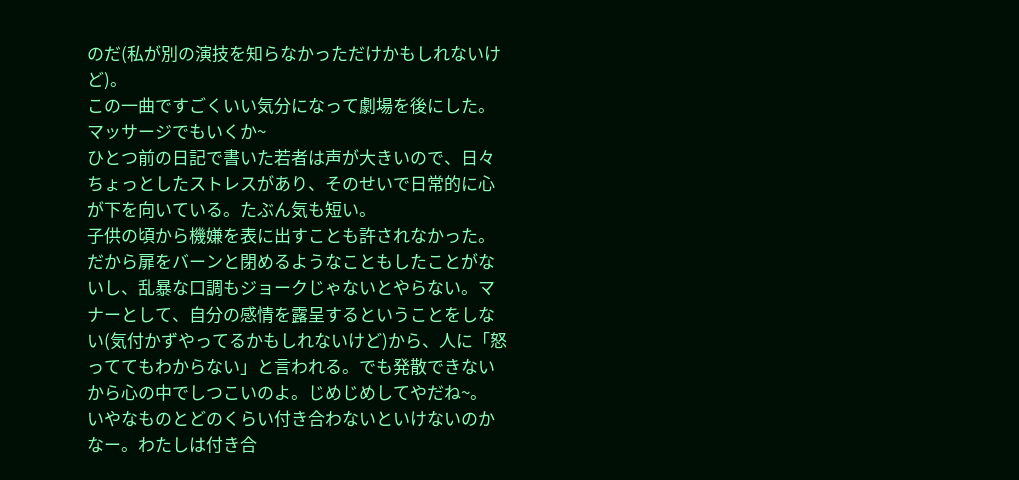のだ(私が別の演技を知らなかっただけかもしれないけど)。
この一曲ですごくいい気分になって劇場を後にした。
マッサージでもいくか~
ひとつ前の日記で書いた若者は声が大きいので、日々ちょっとしたストレスがあり、そのせいで日常的に心が下を向いている。たぶん気も短い。
子供の頃から機嫌を表に出すことも許されなかった。だから扉をバーンと閉めるようなこともしたことがないし、乱暴な口調もジョークじゃないとやらない。マナーとして、自分の感情を露呈するということをしない(気付かずやってるかもしれないけど)から、人に「怒っててもわからない」と言われる。でも発散できないから心の中でしつこいのよ。じめじめしてやだね~。
いやなものとどのくらい付き合わないといけないのかなー。わたしは付き合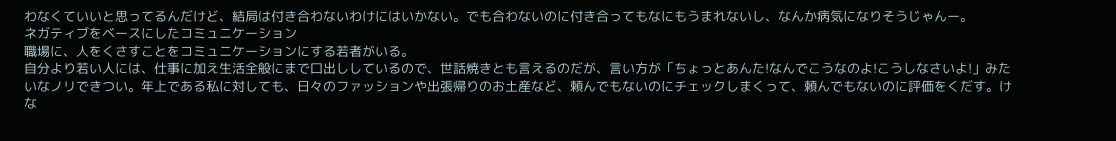わなくていいと思ってるんだけど、結局は付き合わないわけにはいかない。でも合わないのに付き合ってもなにもうまれないし、なんか病気になりそうじゃんー。
ネガティブをベースにしたコミュニケーション
職場に、人をくさすことをコミュニケーションにする若者がいる。
自分より若い人には、仕事に加え生活全般にまで口出ししているので、世話焼きとも言えるのだが、言い方が「ちょっとあんた!なんでこうなのよ!こうしなさいよ!」みたいなノリできつい。年上である私に対しても、日々のファッションや出張帰りのお土産など、頼んでもないのにチェックしまくって、頼んでもないのに評価をくだす。けな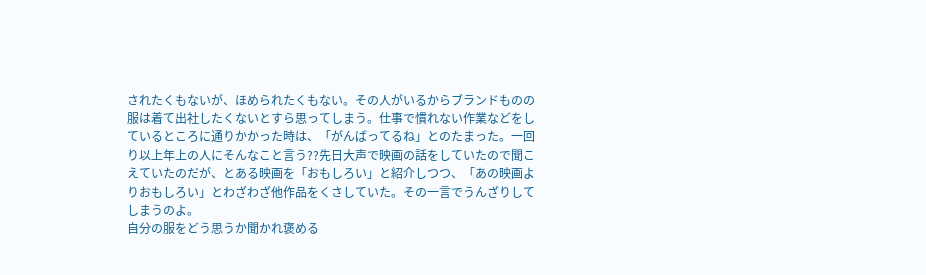されたくもないが、ほめられたくもない。その人がいるからブランドものの服は着て出社したくないとすら思ってしまう。仕事で慣れない作業などをしているところに通りかかった時は、「がんばってるね」とのたまった。一回り以上年上の人にそんなこと言う??先日大声で映画の話をしていたので聞こえていたのだが、とある映画を「おもしろい」と紹介しつつ、「あの映画よりおもしろい」とわざわざ他作品をくさしていた。その一言でうんざりしてしまうのよ。
自分の服をどう思うか聞かれ褒める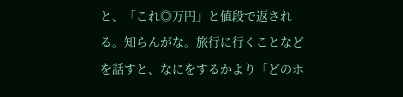と、「これ◎万円」と値段で返される。知らんがな。旅行に行くことなどを話すと、なにをするかより「どのホ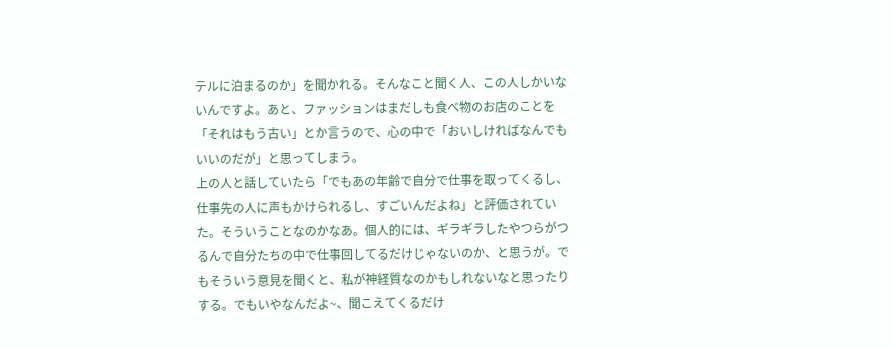テルに泊まるのか」を聞かれる。そんなこと聞く人、この人しかいないんですよ。あと、ファッションはまだしも食べ物のお店のことを「それはもう古い」とか言うので、心の中で「おいしければなんでもいいのだが」と思ってしまう。
上の人と話していたら「でもあの年齢で自分で仕事を取ってくるし、仕事先の人に声もかけられるし、すごいんだよね」と評価されていた。そういうことなのかなあ。個人的には、ギラギラしたやつらがつるんで自分たちの中で仕事回してるだけじゃないのか、と思うが。でもそういう意見を聞くと、私が神経質なのかもしれないなと思ったりする。でもいやなんだよ~、聞こえてくるだけ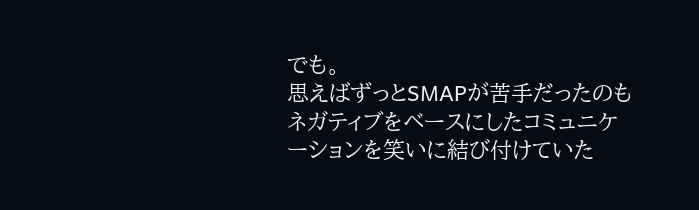でも。
思えばずっとSMAPが苦手だったのもネガティブをベースにしたコミュニケーションを笑いに結び付けていた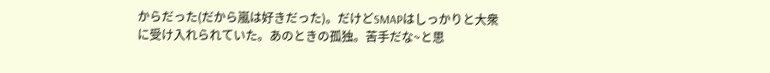からだった(だから嵐は好きだった)。だけどSMAPはしっかりと大衆に受け入れられていた。あのときの孤独。苦手だな~と思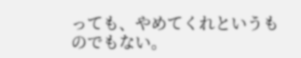っても、やめてくれというものでもない。